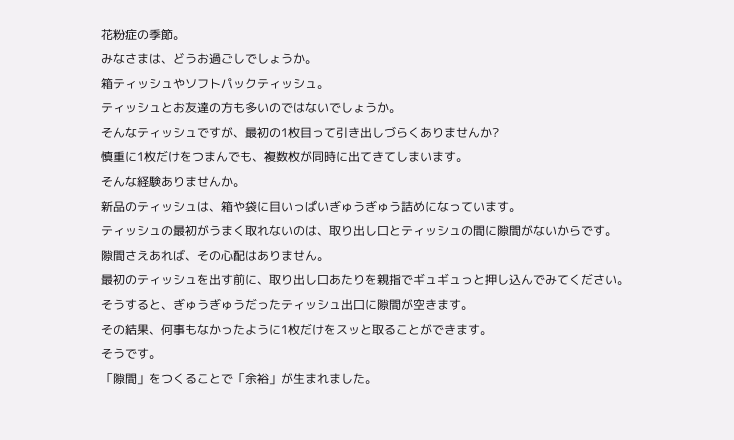花粉症の季節。
みなさまは、どうお過ごしでしょうか。
箱ティッシュやソフトパックティッシュ。
ティッシュとお友達の方も多いのではないでしょうか。
そんなティッシュですが、最初の1枚目って引き出しづらくありませんか?
慎重に1枚だけをつまんでも、複数枚が同時に出てきてしまいます。
そんな経験ありませんか。
新品のティッシュは、箱や袋に目いっぱいぎゅうぎゅう詰めになっています。
ティッシュの最初がうまく取れないのは、取り出し口とティッシュの間に隙間がないからです。
隙間さえあれば、その心配はありません。
最初のティッシュを出す前に、取り出し口あたりを親指でギュギュっと押し込んでみてください。
そうすると、ぎゅうぎゅうだったティッシュ出口に隙間が空きます。
その結果、何事もなかったように1枚だけをスッと取ることができます。
そうです。
「隙間」をつくることで「余裕」が生まれました。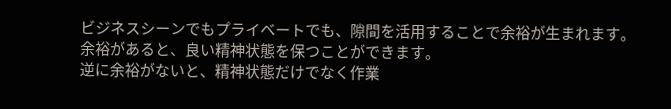ビジネスシーンでもプライベートでも、隙間を活用することで余裕が生まれます。
余裕があると、良い精神状態を保つことができます。
逆に余裕がないと、精神状態だけでなく作業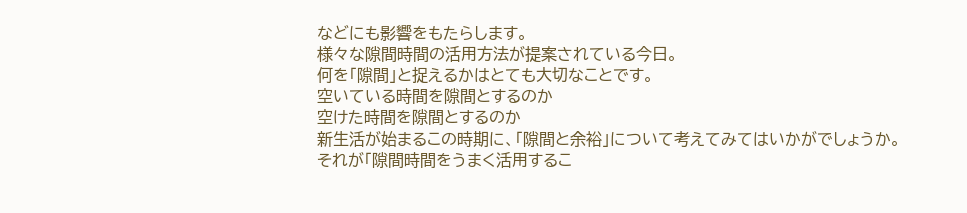などにも影響をもたらします。
様々な隙間時間の活用方法が提案されている今日。
何を「隙間」と捉えるかはとても大切なことです。
空いている時間を隙間とするのか
空けた時間を隙間とするのか
新生活が始まるこの時期に、「隙間と余裕」について考えてみてはいかがでしょうか。
それが「隙間時間をうまく活用するこ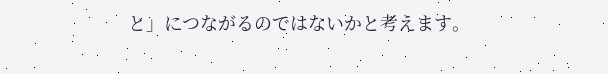と」につながるのではないかと考えます。